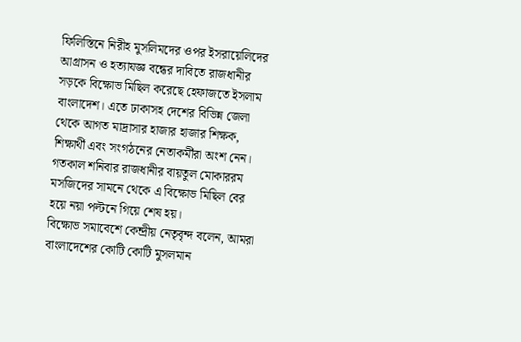ফিলিস্তিনে নিরীহ মুসলিমদের ওপর ইসরায়েলিদের আগ্রাসন ও হত্যাযজ্ঞ বন্ধের দাবিতে রাজধানীর সড়কে বিক্ষোভ মিছিল করেছে হেফাজতে ইসলাম বাংলাদেশ। এতে ঢাকাসহ দেশের বিভিন্ন জেলা থেকে আগত মাদ্রাসার হাজার হাজার শিক্ষক, শিক্ষার্থী এবং সংগঠনের নেতাকর্মীরা অংশ নেন। গতকাল শনিবার রাজধানীর বায়তুল মোকাররম মসজিদের সামনে থেকে এ বিক্ষোভ মিছিল বের হয়ে নয়া পল্টনে গিয়ে শেষ হয়।
বিক্ষোভ সমাবেশে কেন্দ্রীয় নেতৃবৃন্দ বলেন, আমরা বাংলাদেশের কোটি কোটি মুসলমান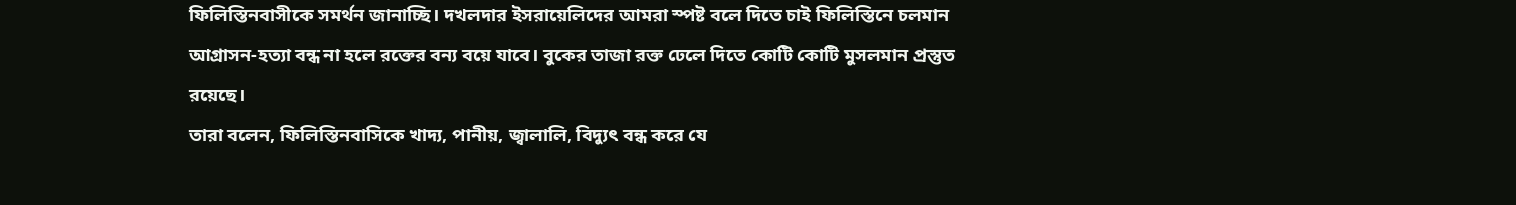ফিলিস্তিনবাসীকে সমর্থন জানাচ্ছি। দখলদার ইসরায়েলিদের আমরা স্পষ্ট বলে দিতে চাই ফিলিস্তিনে চলমান আগ্রাসন-হত্যা বন্ধ না হলে রক্তের বন্য বয়ে যাবে। বুকের তাজা রক্ত ঢেলে দিতে কোটি কোটি মুসলমান প্রস্তুত রয়েছে।
তারা বলেন, ফিলিস্তিনবাসিকে খাদ্য, পানীয়, জ্বালালি, বিদ্যুৎ বন্ধ করে যে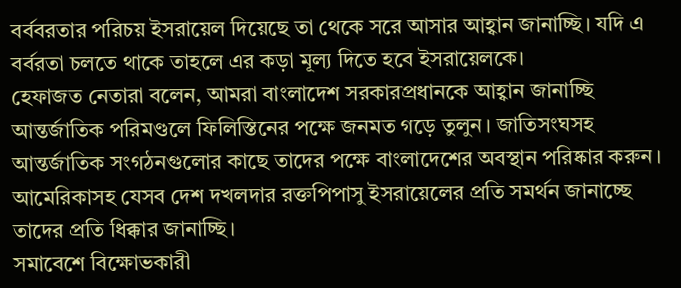বর্ববরতার পরিচয় ইসরায়েল দিয়েছে তা থেকে সরে আসার আহ্বান জানাচ্ছি। যদি এ বর্বরতা চলতে থাকে তাহলে এর কড়া মূল্য দিতে হবে ইসরায়েলকে।
হেফাজত নেতারা বলেন, আমরা বাংলাদেশ সরকারপ্রধানকে আহ্বান জানাচ্ছি আন্তর্জাতিক পরিমণ্ডলে ফিলিস্তিনের পক্ষে জনমত গড়ে তুলুন। জাতিসংঘসহ আন্তর্জাতিক সংগঠনগুলোর কাছে তাদের পক্ষে বাংলাদেশের অবস্থান পরিষ্কার করুন। আমেরিকাসহ যেসব দেশ দখলদার রক্তপিপাসু ইসরায়েলের প্রতি সমর্থন জানাচ্ছে তাদের প্রতি ধিক্কার জানাচ্ছি।
সমাবেশে বিক্ষোভকারী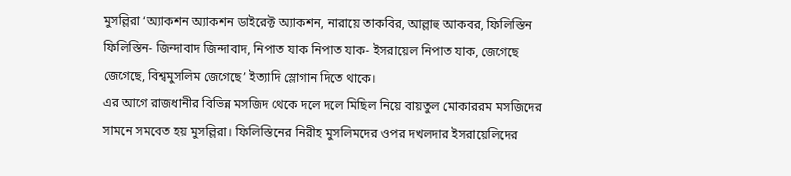মুসল্লিরা ‘অ্যাকশন অ্যাকশন ডাইরেক্ট অ্যাকশন, নারায়ে তাকবির, আল্লাহু আকবর, ফিলিস্তিন ফিলিস্তিন- জিন্দাবাদ জিন্দাবাদ, নিপাত যাক নিপাত যাক- ইসরায়েল নিপাত যাক, জেগেছে জেগেছে, বিশ্বমুসলিম জেগেছে’ ইত্যাদি স্লোগান দিতে থাকে।
এর আগে রাজধানীর বিভিন্ন মসজিদ থেকে দলে দলে মিছিল নিয়ে বায়তুল মোকাররম মসজিদের সামনে সমবেত হয় মুসল্লিরা। ফিলিস্তিনের নিরীহ মুসলিমদের ওপর দখলদার ইসরায়েলিদের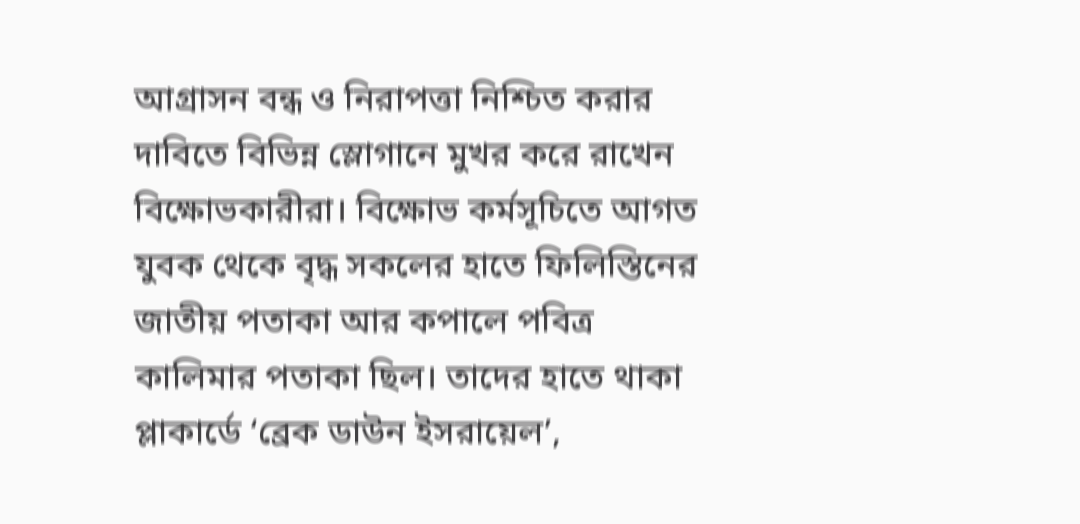আগ্রাসন বন্ধ ও নিরাপত্তা নিশ্চিত করার দাবিতে বিভিন্ন স্লোগানে মুখর করে রাখেন বিক্ষোভকারীরা। বিক্ষোভ কর্মসূচিতে আগত যুবক থেকে বৃদ্ধ সকলের হাতে ফিলিস্তিনের জাতীয় পতাকা আর কপালে পবিত্র কালিমার পতাকা ছিল। তাদের হাতে থাকা প্লাকার্ডে ‘ব্রেক ডাউন ইসরায়েল’,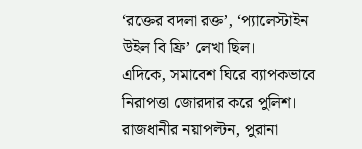‘রক্তের বদলা রক্ত’, ‘প্যালেস্টাইন উইল বি ফ্রি’ লেখা ছিল।
এদিকে, সমাবেশ ঘিরে ব্যাপকভাবে নিরাপত্তা জোরদার করে পুলিশ। রাজধানীর নয়াপল্টন, পুরানা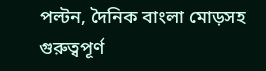পল্টন, দৈনিক বাংলা মোড়সহ গুরুত্বপূর্ণ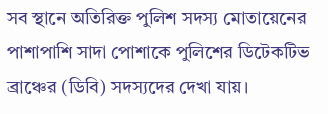সব স্থানে অতিরিক্ত পুলিশ সদস্য মোতায়েনের পাশাপাশি সাদা পোশাকে পুলিশের ডিটেকটিভ ব্রাঞ্চের (ডিবি) সদস্যদের দেখা যায়।